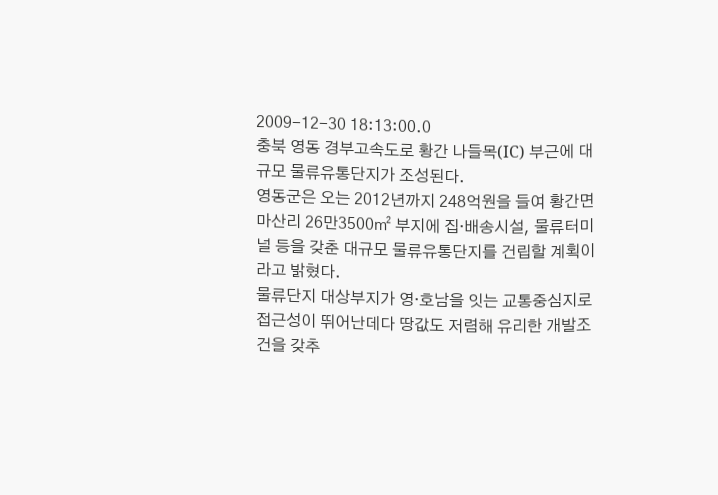2009-12-30 18:13:00.0
충북 영동 경부고속도로 황간 나들목(IC) 부근에 대규모 물류유통단지가 조성된다.
영동군은 오는 2012년까지 248억원을 들여 황간면 마산리 26만3500㎡ 부지에 집·배송시설, 물류터미널 등을 갖춘 대규모 물류유통단지를 건립할 계획이라고 밝혔다.
물류단지 대상부지가 영·호남을 잇는 교통중심지로 접근성이 뛰어난데다 땅값도 저렴해 유리한 개발조건을 갖추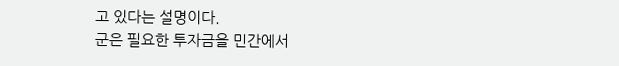고 있다는 설명이다.
군은 필요한 투자금을 민간에서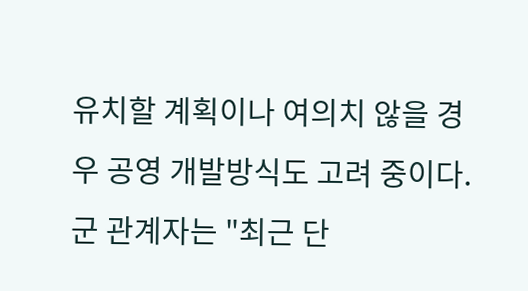유치할 계획이나 여의치 않을 경우 공영 개발방식도 고려 중이다.
군 관계자는 "최근 단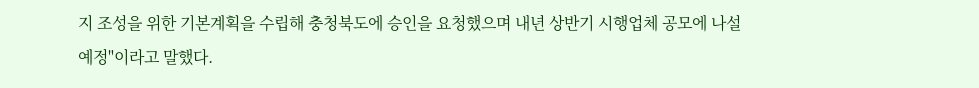지 조성을 위한 기본계획을 수립해 충청북도에 승인을 요청했으며 내년 상반기 시행업체 공모에 나설 예정"이라고 말했다.